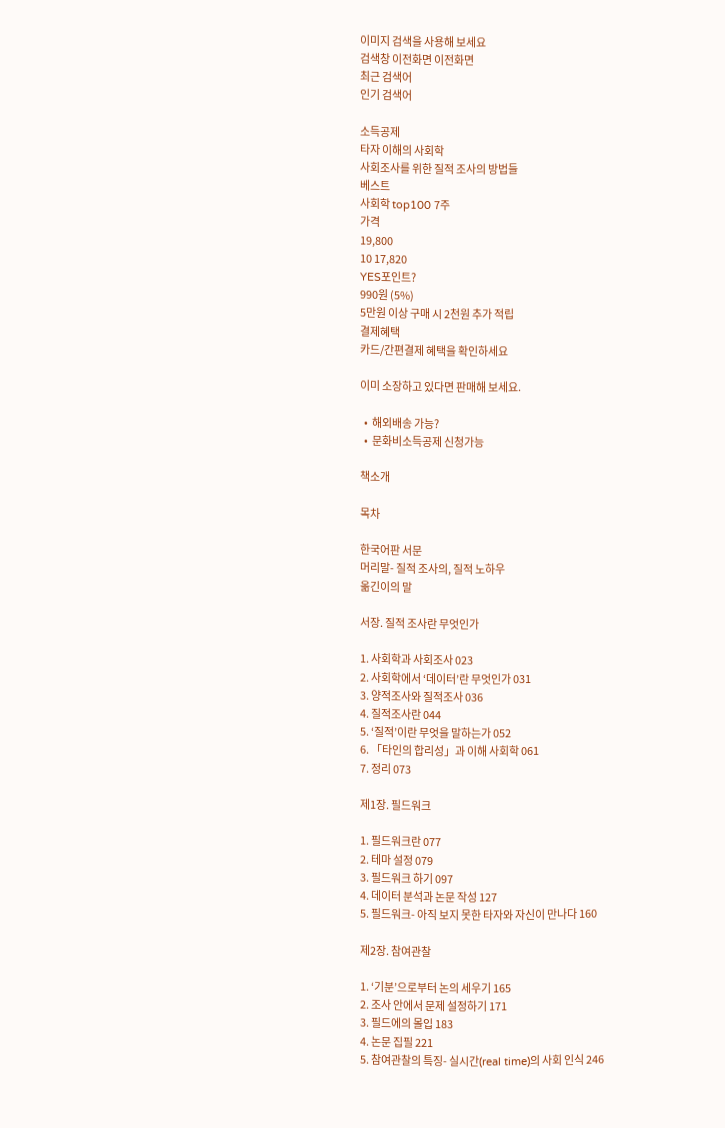이미지 검색을 사용해 보세요
검색창 이전화면 이전화면
최근 검색어
인기 검색어

소득공제
타자 이해의 사회학
사회조사를 위한 질적 조사의 방법들
베스트
사회학 top100 7주
가격
19,800
10 17,820
YES포인트?
990원 (5%)
5만원 이상 구매 시 2천원 추가 적립
결제혜택
카드/간편결제 혜택을 확인하세요

이미 소장하고 있다면 판매해 보세요.

  •  해외배송 가능?
  •  문화비소득공제 신청가능

책소개

목차

한국어판 서문
머리말- 질적 조사의, 질적 노하우
옮긴이의 말

서장. 질적 조사란 무엇인가

1. 사회학과 사회조사 023
2. 사회학에서 ‘데이터’란 무엇인가 031
3. 양적조사와 질적조사 036
4. 질적조사란 044
5. ‘질적’이란 무엇을 말하는가 052
6. 「타인의 합리성」과 이해 사회학 061
7. 정리 073

제1장. 필드워크

1. 필드워크란 077
2. 테마 설정 079
3. 필드워크 하기 097
4. 데이터 분석과 논문 작성 127
5. 필드워크- 아직 보지 못한 타자와 자신이 만나다 160

제2장. 참여관찰

1. ‘기분’으로부터 논의 세우기 165
2. 조사 안에서 문제 설정하기 171
3. 필드에의 몰입 183
4. 논문 집필 221
5. 참여관찰의 특징- 실시간(real time)의 사회 인식 246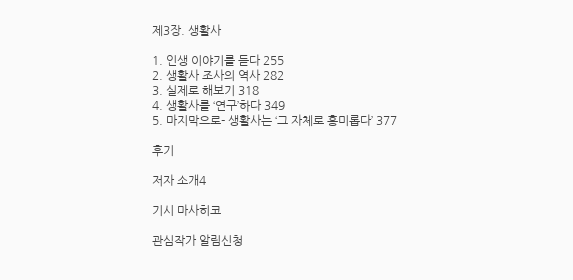제3장. 생활사

1. 인생 이야기를 듣다 255
2. 생활사 조사의 역사 282
3. 실제로 해보기 318
4. 생활사를 ‘연구’하다 349
5. 마지막으로- 생활사는 ‘그 자체로 흥미롭다’ 377

후기

저자 소개4

기시 마사히코

관심작가 알림신청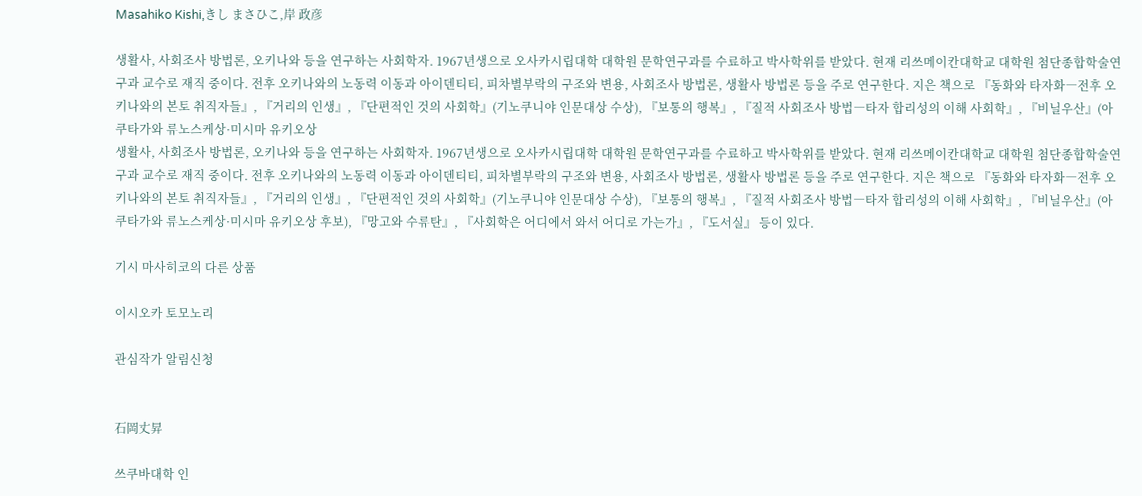Masahiko Kishi,きし まさひこ,岸 政彦

생활사, 사회조사 방법론, 오키나와 등을 연구하는 사회학자. 1967년생으로 오사카시립대학 대학원 문학연구과를 수료하고 박사학위를 받았다. 현재 리쓰메이칸대학교 대학원 첨단종합학술연구과 교수로 재직 중이다. 전후 오키나와의 노동력 이동과 아이덴티티, 피차별부락의 구조와 변용, 사회조사 방법론, 생활사 방법론 등을 주로 연구한다. 지은 책으로 『동화와 타자화―전후 오키나와의 본토 취직자들』, 『거리의 인생』, 『단편적인 것의 사회학』(기노쿠니야 인문대상 수상), 『보통의 행복』, 『질적 사회조사 방법―타자 합리성의 이해 사회학』, 『비닐우산』(아쿠타가와 류노스케상·미시마 유키오상
생활사, 사회조사 방법론, 오키나와 등을 연구하는 사회학자. 1967년생으로 오사카시립대학 대학원 문학연구과를 수료하고 박사학위를 받았다. 현재 리쓰메이칸대학교 대학원 첨단종합학술연구과 교수로 재직 중이다. 전후 오키나와의 노동력 이동과 아이덴티티, 피차별부락의 구조와 변용, 사회조사 방법론, 생활사 방법론 등을 주로 연구한다. 지은 책으로 『동화와 타자화―전후 오키나와의 본토 취직자들』, 『거리의 인생』, 『단편적인 것의 사회학』(기노쿠니야 인문대상 수상), 『보통의 행복』, 『질적 사회조사 방법―타자 합리성의 이해 사회학』, 『비닐우산』(아쿠타가와 류노스케상·미시마 유키오상 후보), 『망고와 수류탄』, 『사회학은 어디에서 와서 어디로 가는가』, 『도서실』 등이 있다.

기시 마사히코의 다른 상품

이시오카 토모노리

관심작가 알림신청


石岡丈昇

쓰쿠바대학 인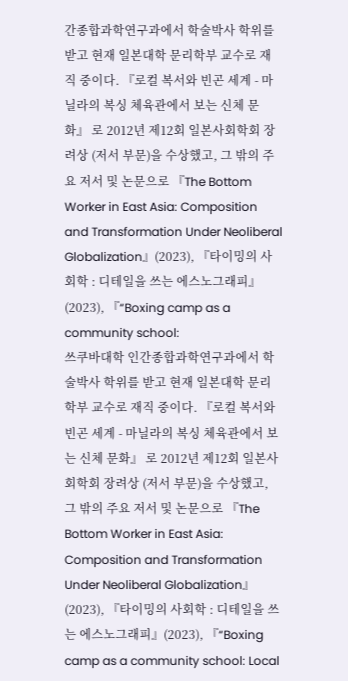간종합과학연구과에서 학술박사 학위를 받고 현재 일본대학 문리학부 교수로 재직 중이다. 『로컬 복서와 빈곤 세계 - 마닐라의 복싱 체육관에서 보는 신체 문화』 로 2012년 제12회 일본사회학회 장려상 (저서 부문)을 수상했고, 그 밖의 주요 저서 및 논문으로 『The Bottom Worker in East Asia: Composition and Transformation Under Neoliberal Globalization』(2023), 『타이밍의 사회학 : 디테일을 쓰는 에스노그래피』(2023), 『“Boxing camp as a community school:
쓰쿠바대학 인간종합과학연구과에서 학술박사 학위를 받고 현재 일본대학 문리학부 교수로 재직 중이다. 『로컬 복서와 빈곤 세계 - 마닐라의 복싱 체육관에서 보는 신체 문화』 로 2012년 제12회 일본사회학회 장려상 (저서 부문)을 수상했고, 그 밖의 주요 저서 및 논문으로 『The Bottom Worker in East Asia: Composition and Transformation Under Neoliberal Globalization』(2023), 『타이밍의 사회학 : 디테일을 쓰는 에스노그래피』(2023), 『“Boxing camp as a community school: Local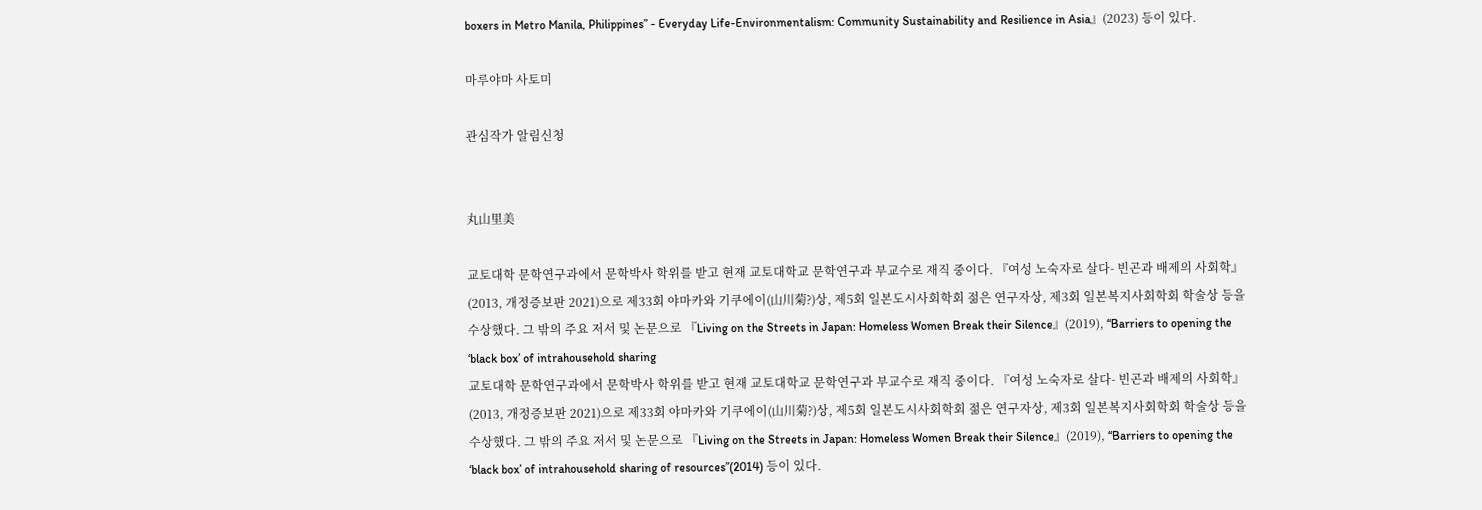boxers in Metro Manila, Philippines” - Everyday Life-Environmentalism: Community Sustainability and Resilience in Asia』(2023) 등이 있다.

마루야마 사토미

관심작가 알림신청


丸山里美

교토대학 문학연구과에서 문학박사 학위를 받고 현재 교토대학교 문학연구과 부교수로 재직 중이다. 『여성 노숙자로 살다- 빈곤과 배제의 사회학』(2013, 개정증보판 2021)으로 제33회 야마카와 기쿠에이(山川菊?)상, 제5회 일본도시사회학회 젊은 연구자상, 제3회 일본복지사회학회 학술상 등을 수상했다. 그 밖의 주요 저서 및 논문으로 『Living on the Streets in Japan: Homeless Women Break their Silence』(2019), “Barriers to opening the ‘black box’ of intrahousehold sharing
교토대학 문학연구과에서 문학박사 학위를 받고 현재 교토대학교 문학연구과 부교수로 재직 중이다. 『여성 노숙자로 살다- 빈곤과 배제의 사회학』(2013, 개정증보판 2021)으로 제33회 야마카와 기쿠에이(山川菊?)상, 제5회 일본도시사회학회 젊은 연구자상, 제3회 일본복지사회학회 학술상 등을 수상했다. 그 밖의 주요 저서 및 논문으로 『Living on the Streets in Japan: Homeless Women Break their Silence』(2019), “Barriers to opening the ‘black box’ of intrahousehold sharing of resources”(2014) 등이 있다.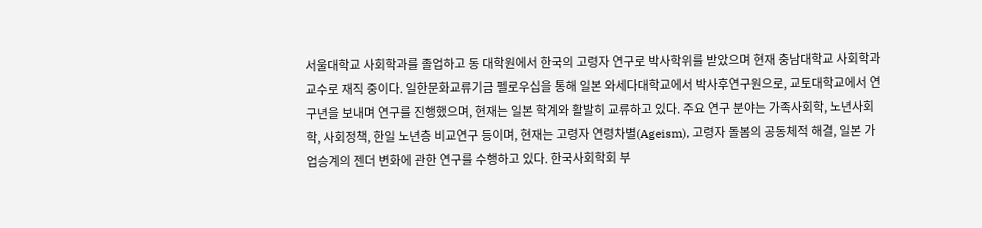서울대학교 사회학과를 졸업하고 동 대학원에서 한국의 고령자 연구로 박사학위를 받았으며 현재 충남대학교 사회학과 교수로 재직 중이다. 일한문화교류기금 펠로우십을 통해 일본 와세다대학교에서 박사후연구원으로, 교토대학교에서 연구년을 보내며 연구를 진행했으며, 현재는 일본 학계와 활발히 교류하고 있다. 주요 연구 분야는 가족사회학, 노년사회학, 사회정책, 한일 노년층 비교연구 등이며, 현재는 고령자 연령차별(Ageism), 고령자 돌봄의 공동체적 해결, 일본 가업승계의 젠더 변화에 관한 연구를 수행하고 있다. 한국사회학회 부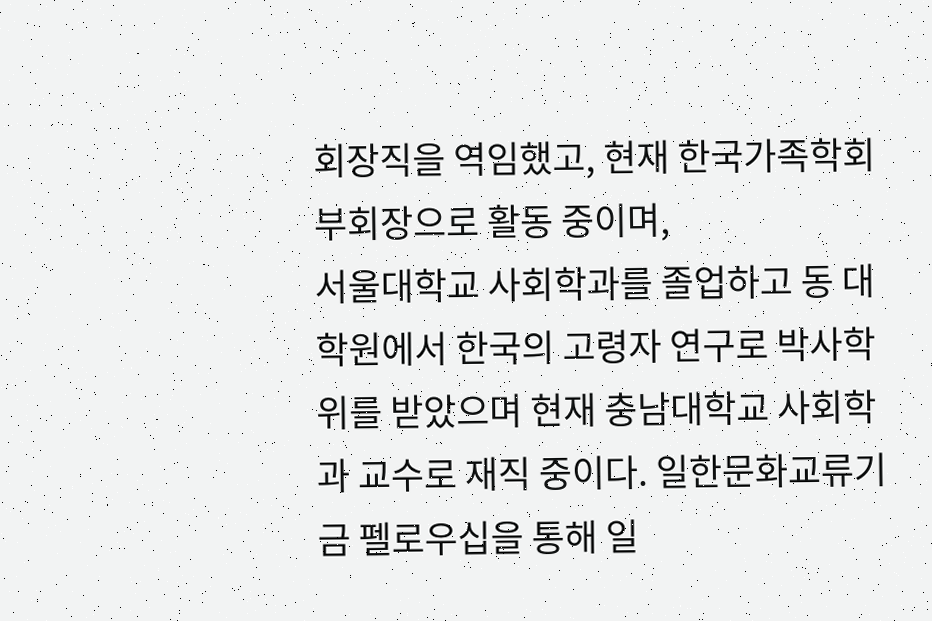회장직을 역임했고, 현재 한국가족학회 부회장으로 활동 중이며,
서울대학교 사회학과를 졸업하고 동 대학원에서 한국의 고령자 연구로 박사학위를 받았으며 현재 충남대학교 사회학과 교수로 재직 중이다. 일한문화교류기금 펠로우십을 통해 일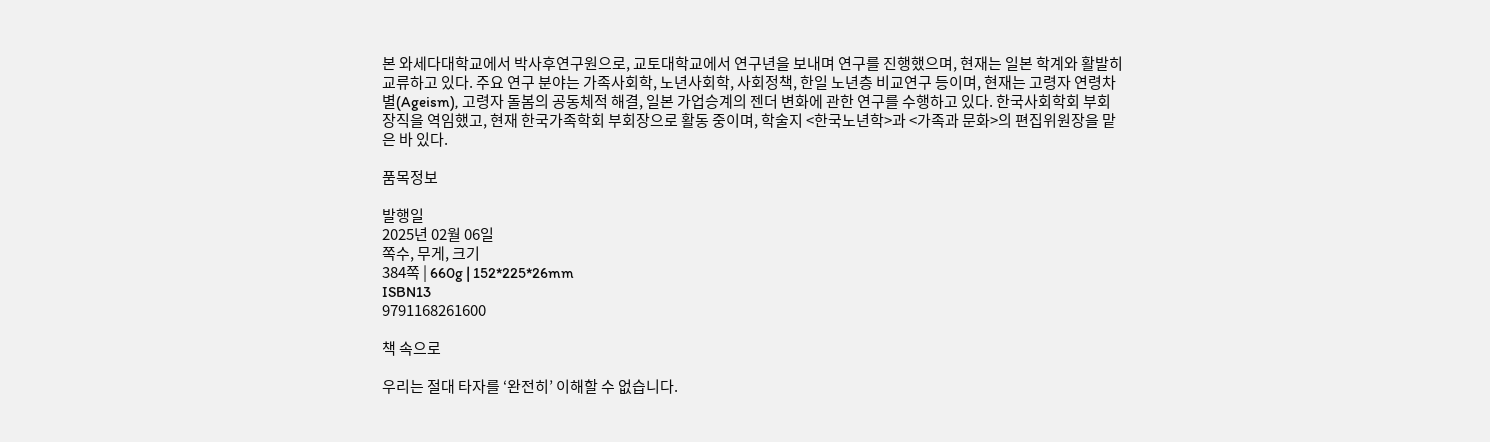본 와세다대학교에서 박사후연구원으로, 교토대학교에서 연구년을 보내며 연구를 진행했으며, 현재는 일본 학계와 활발히 교류하고 있다. 주요 연구 분야는 가족사회학, 노년사회학, 사회정책, 한일 노년층 비교연구 등이며, 현재는 고령자 연령차별(Ageism), 고령자 돌봄의 공동체적 해결, 일본 가업승계의 젠더 변화에 관한 연구를 수행하고 있다. 한국사회학회 부회장직을 역임했고, 현재 한국가족학회 부회장으로 활동 중이며, 학술지 <한국노년학>과 <가족과 문화>의 편집위원장을 맡은 바 있다.

품목정보

발행일
2025년 02월 06일
쪽수, 무게, 크기
384쪽 | 660g | 152*225*26mm
ISBN13
9791168261600

책 속으로

우리는 절대 타자를 ‘완전히’ 이해할 수 없습니다.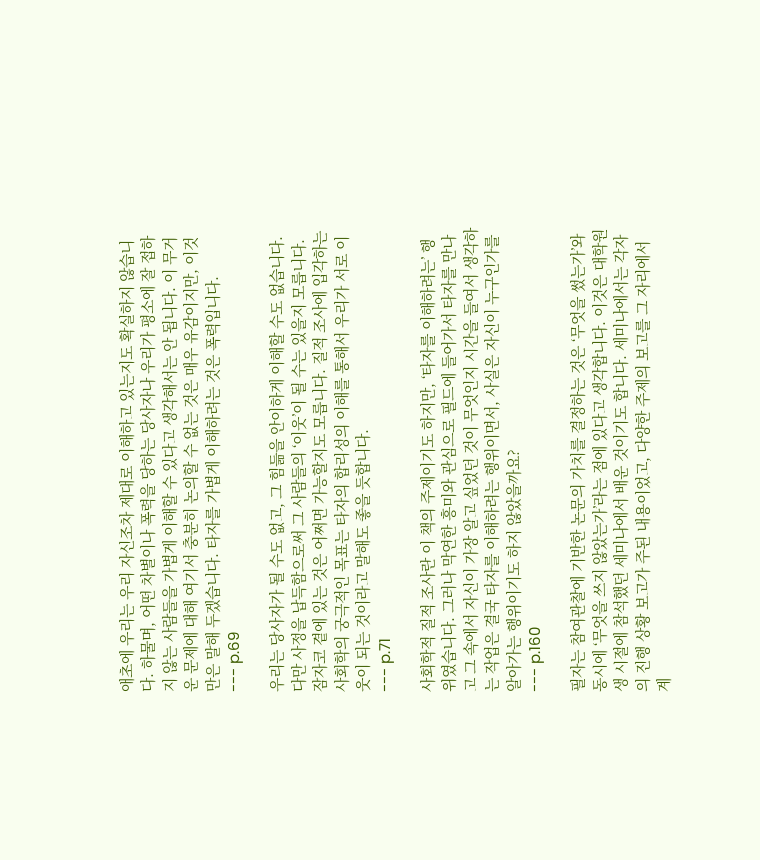애초에 우리는 우리 자신조차 제대로 이해하고 있는지도 확실하지 않습니다. 하물며, 어떤 차별이나 폭력을 당하는 당사자나 우리가 평소에 잘 접하지 않는 사람들을 가볍게 이해할 수 있다고 생각해서는 안 됩니다. 이 무거운 문제에 대해 여기서 충분히 논의할 수 없는 것은 매우 유감이지만, 이것만은 말해 두겠습니다. 타자를 가볍게 이해하려는 것은 폭력입니다.
--- p.69

우리는 당사자가 될 수도 없고, 그 힘듦을 안이하게 이해할 수도 없습니다. 다만 사정을 납득함으로써 그 사람들의 ‘이웃’이 될 수는 있을지 모릅니다. 잠자코 곁에 있는 것은 어쩌면 가능할지도 모릅니다. 질적 조사에 입각하는 사회학의 궁극적인 목표는 타자의 합리성의 이해를 통해서 우리가 서로 이웃이 되는 것이라고 말해도 좋을 듯합니다.
--- p.71

사회학적 질적 조사란 이 책의 주제이기도 하지만, ‘타자를 이해하려는’ 행위였습니다. 그러나 막연한 흥미와 관심으로 필드에 들어가서 타자를 만나고 그 속에서 자신이 가장 알고 싶었던 것이 무엇인지 시간을 들여서 생각하는 작업은 결국 타자를 이해하려는 행위이면서, 사실은 자신이 누구인가를 알아가는 행위이기도 하지 않았을까요?
--- p.160

필자는 참여관찰에 기반한 논문의 가치를 결정하는 것은 ‘무엇을 썼는가’와 동시에 ‘무엇을 쓰지 않았는가’라는 점에 있다고 생각합니다. 이것은 대학원생 시절에 참석했던 세미나에서 배운 것이기도 합니다. 세미나에서는 각자의 진행 상황 보고가 주된 내용이었고, 다양한 주제의 보고를 그 자리에서 계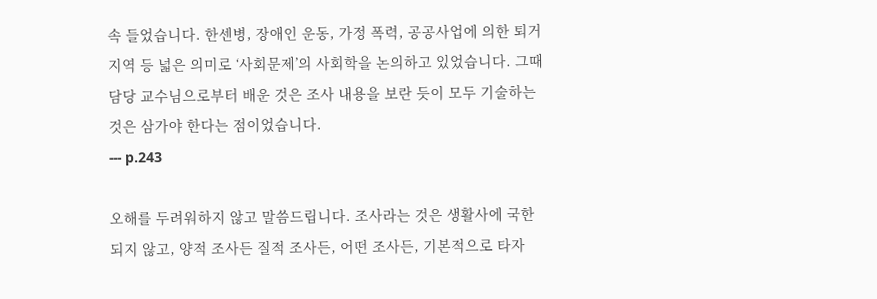속 들었습니다. 한센병, 장애인 운동, 가정 폭력, 공공사업에 의한 퇴거 지역 등 넓은 의미로 ‘사회문제’의 사회학을 논의하고 있었습니다. 그때 담당 교수님으로부터 배운 것은 조사 내용을 보란 듯이 모두 기술하는 것은 삼가야 한다는 점이었습니다.
--- p.243

오해를 두려워하지 않고 말씀드립니다. 조사라는 것은 생활사에 국한되지 않고, 양적 조사든 질적 조사든, 어떤 조사든, 기본적으로 타자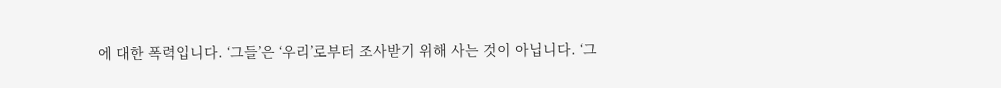에 대한 폭력입니다. ‘그들’은 ‘우리’로부터 조사받기 위해 사는 것이 아닙니다. ‘그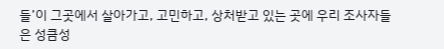들’이 그곳에서 살아가고, 고민하고, 상처받고 있는 곳에 우리 조사자들은 성큼성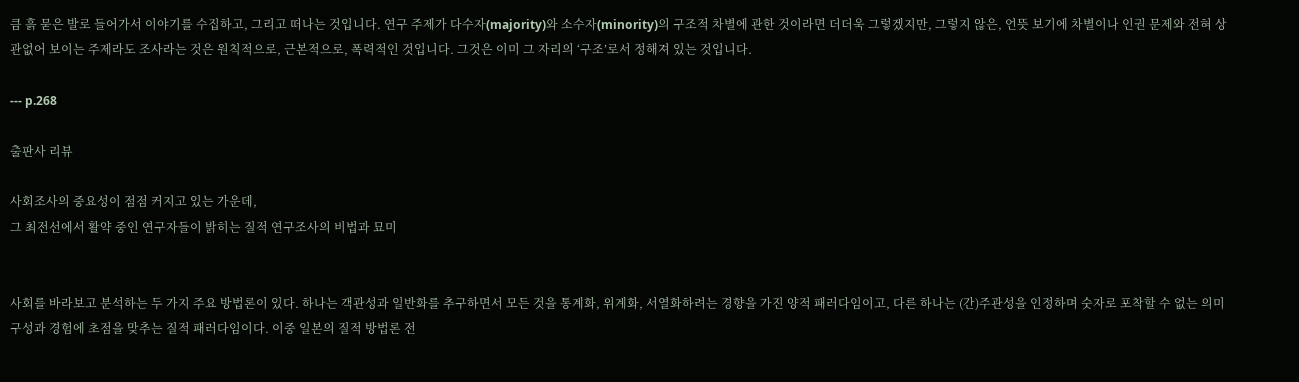큼 흙 묻은 발로 들어가서 이야기를 수집하고, 그리고 떠나는 것입니다. 연구 주제가 다수자(majority)와 소수자(minority)의 구조적 차별에 관한 것이라면 더더욱 그렇겠지만, 그렇지 않은, 언뜻 보기에 차별이나 인권 문제와 전혀 상관없어 보이는 주제라도 조사라는 것은 원칙적으로, 근본적으로, 폭력적인 것입니다. 그것은 이미 그 자리의 ‘구조’로서 정해져 있는 것입니다.

--- p.268

출판사 리뷰

사회조사의 중요성이 점점 커지고 있는 가운데,
그 최전선에서 활약 중인 연구자들이 밝히는 질적 연구조사의 비법과 묘미


사회를 바라보고 분석하는 두 가지 주요 방법론이 있다. 하나는 객관성과 일반화를 추구하면서 모든 것을 통계화, 위계화, 서열화하려는 경향을 가진 양적 패러다임이고, 다른 하나는 (간)주관성을 인정하며 숫자로 포착할 수 없는 의미 구성과 경험에 초점을 맞추는 질적 패러다임이다. 이중 일본의 질적 방법론 전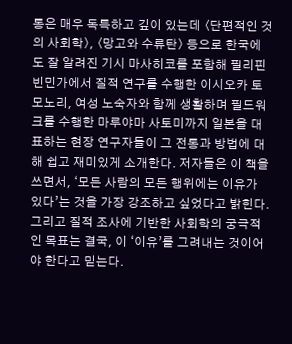통은 매우 독특하고 깊이 있는데 〈단편적인 것의 사회학〉, 〈망고와 수류탄〉 등으로 한국에도 잘 알려진 기시 마사히코를 포함해 필리핀 빈민가에서 질적 연구를 수행한 이시오카 토모노리, 여성 노숙자와 함께 생활하며 필드워크를 수행한 마루야마 사토미까지 일본을 대표하는 현장 연구자들이 그 전통과 방법에 대해 쉽고 재미있게 소개한다. 저자들은 이 책을 쓰면서, ‘모든 사람의 모든 행위에는 이유가 있다’는 것을 가장 강조하고 싶었다고 밝힌다. 그리고 질적 조사에 기반한 사회학의 궁극적인 목표는 결국, 이 ‘이유’를 그려내는 것이어야 한다고 믿는다.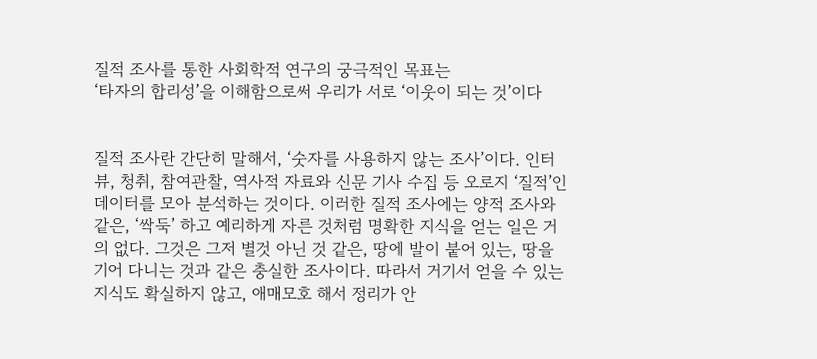질적 조사를 통한 사회학적 연구의 궁극적인 목표는
‘타자의 합리성’을 이해함으로써 우리가 서로 ‘이웃이 되는 것’이다


질적 조사란 간단히 말해서, ‘숫자를 사용하지 않는 조사’이다. 인터뷰, 청취, 참여관찰, 역사적 자료와 신문 기사 수집 등 오로지 ‘질적’인 데이터를 모아 분석하는 것이다. 이러한 질적 조사에는 양적 조사와 같은, ‘싹둑’ 하고 예리하게 자른 것처럼 명확한 지식을 얻는 일은 거의 없다. 그것은 그저 별것 아닌 것 같은, 땅에 발이 붙어 있는, 땅을 기어 다니는 것과 같은 충실한 조사이다. 따라서 거기서 얻을 수 있는 지식도 확실하지 않고, 애매모호 해서 정리가 안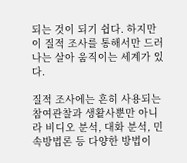되는 것이 되기 쉽다. 하지만 이 질적 조사를 통해서만 드러나는 살아 움직이는 세계가 있다.

질적 조사에는 흔히 사용되는 참여관찰과 생활사뿐만 아니라 비디오 분석, 대화 분석, 민속방법론 등 다양한 방법이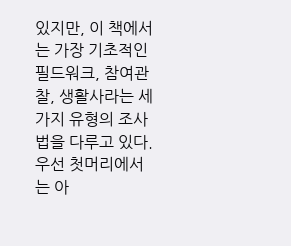있지만, 이 책에서는 가장 기초적인 필드워크, 참여관찰, 생활사라는 세 가지 유형의 조사법을 다루고 있다. 우선 첫머리에서는 아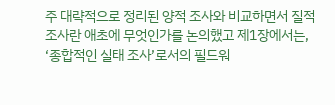주 대략적으로 정리된 양적 조사와 비교하면서 질적 조사란 애초에 무엇인가를 논의했고 제1장에서는, ‘종합적인 실태 조사’로서의 필드워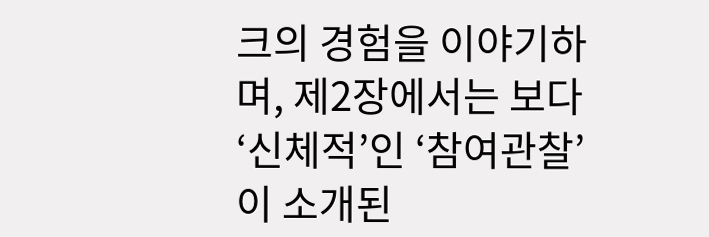크의 경험을 이야기하며, 제2장에서는 보다 ‘신체적’인 ‘참여관찰’이 소개된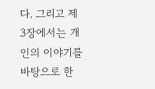다. 그리고 제3장에서는 개인의 이야기를 바탕으로 한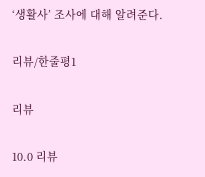‘생활사’ 조사에 대해 알려준다.

리뷰/한줄평1

리뷰

10.0 리뷰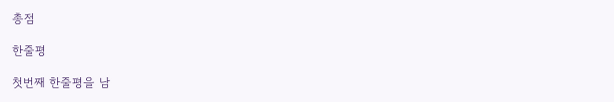총점

한줄평

첫번째 한줄평을 남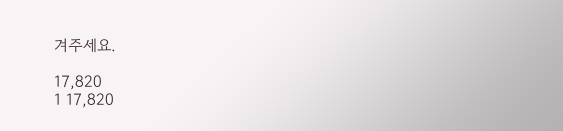겨주세요.

17,820
1 17,820